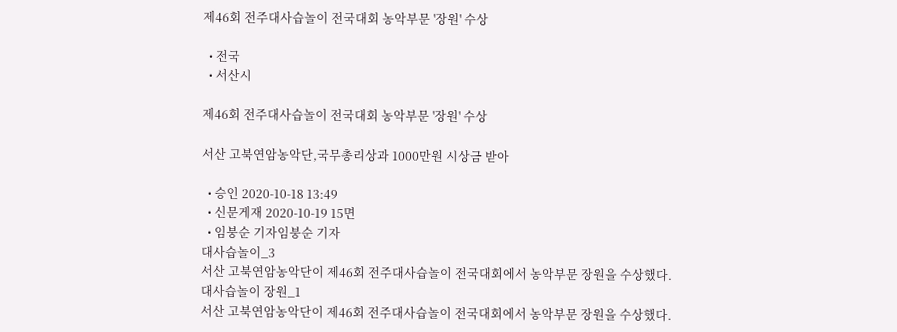제46회 전주대사습놀이 전국대회 농악부문 '장원' 수상

  • 전국
  • 서산시

제46회 전주대사습놀이 전국대회 농악부문 '장원' 수상

서산 고북연암농악단,국무총리상과 1000만원 시상금 받아

  • 승인 2020-10-18 13:49
  • 신문게재 2020-10-19 15면
  • 임붕순 기자임붕순 기자
대사습놀이_3
서산 고북연암농악단이 제46회 전주대사습놀이 전국대회에서 농악부문 장원을 수상했다.
대사습놀이 장원_1
서산 고북연암농악단이 제46회 전주대사습놀이 전국대회에서 농악부문 장원을 수상했다.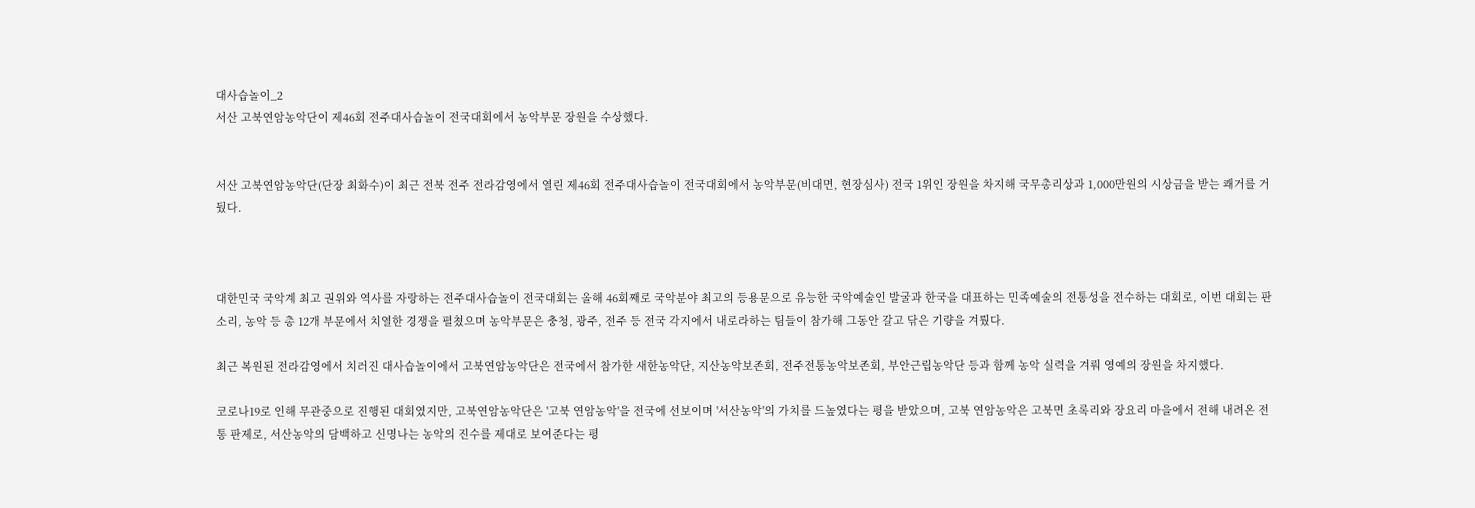대사습놀이_2
서산 고북연암농악단이 제46회 전주대사습놀이 전국대회에서 농악부문 장원을 수상했다.


서산 고북연암농악단(단장 최화수)이 최근 전북 전주 전라감영에서 열린 제46회 전주대사습놀이 전국대회에서 농악부문(비대면, 현장심사) 전국 1위인 장원을 차지해 국무총리상과 1,000만원의 시상금을 받는 쾌거를 거뒀다.



대한민국 국악계 최고 권위와 역사를 자랑하는 전주대사습놀이 전국대회는 올해 46회째로 국악분야 최고의 등용문으로 유능한 국악예술인 발굴과 한국을 대표하는 민족예술의 전통성을 전수하는 대회로, 이번 대회는 판소리, 농악 등 총 12개 부문에서 치열한 경쟁을 펼쳤으며 농악부문은 충청, 광주, 전주 등 전국 각지에서 내로라하는 팀들이 참가해 그동안 갈고 닦은 기량을 겨뤘다.

최근 복원된 전라감영에서 치러진 대사습놀이에서 고북연암농악단은 전국에서 참가한 새한농악단, 지산농악보존회, 전주전통농악보존회, 부안근립농악단 등과 함께 농악 실력을 겨뤄 영예의 장원을 차지했다.

코로나19로 인해 무관중으로 진행된 대회였지만, 고북연암농악단은 '고북 연암농악'을 전국에 선보이며 '서산농악'의 가치를 드높였다는 평을 받았으며, 고북 연암농악은 고북면 초록리와 장요리 마을에서 전해 내려온 전통 판제로, 서산농악의 담백하고 신명나는 농악의 진수를 제대로 보여준다는 평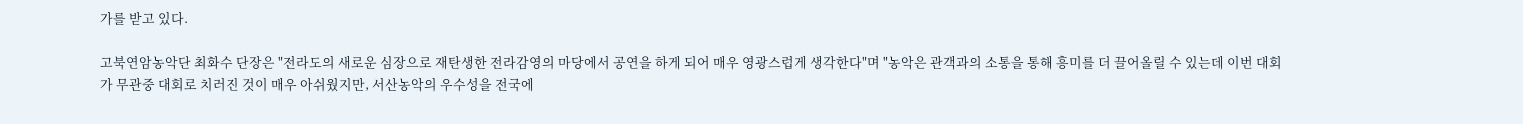가를 받고 있다.

고북연암농악단 최화수 단장은 "전라도의 새로운 심장으로 재탄생한 전라감영의 마당에서 공연을 하게 되어 매우 영광스럽게 생각한다"며 "농악은 관객과의 소통을 통해 흥미를 더 끌어올릴 수 있는데 이번 대회가 무관중 대회로 치러진 것이 매우 아쉬웠지만, 서산농악의 우수성을 전국에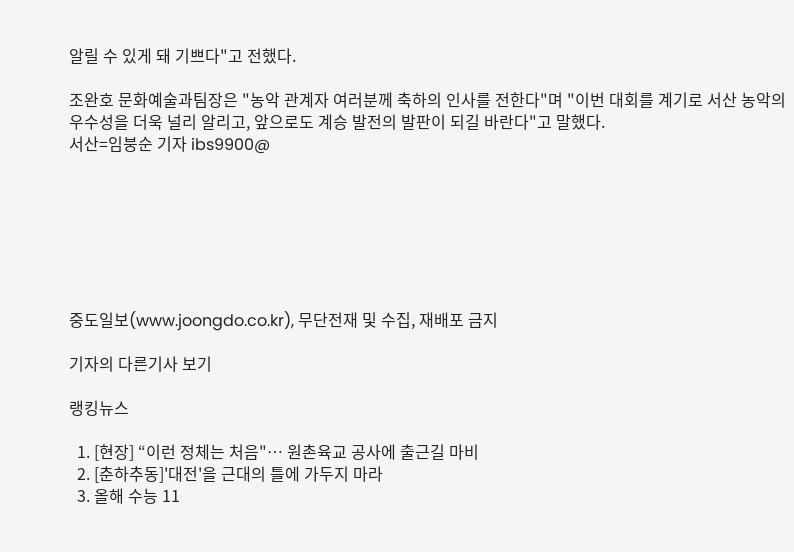알릴 수 있게 돼 기쁘다"고 전했다.

조완호 문화예술과팀장은 "농악 관계자 여러분께 축하의 인사를 전한다"며 "이번 대회를 계기로 서산 농악의 우수성을 더욱 널리 알리고, 앞으로도 계승 발전의 발판이 되길 바란다"고 말했다.
서산=임붕순 기자 ibs9900@







중도일보(www.joongdo.co.kr), 무단전재 및 수집, 재배포 금지

기자의 다른기사 보기

랭킹뉴스

  1. [현장] “이런 정체는 처음"… 원촌육교 공사에 출근길 마비
  2. [춘하추동]'대전'을 근대의 틀에 가두지 마라
  3. 올해 수능 11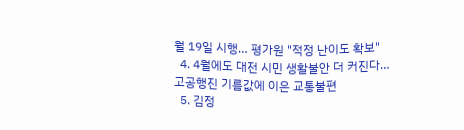월 19일 시행… 평가원 "적정 난이도 확보"
  4. 4월에도 대전 시민 생활불안 더 커진다… 고공행진 기름값에 이은 교통불편
  5. 김정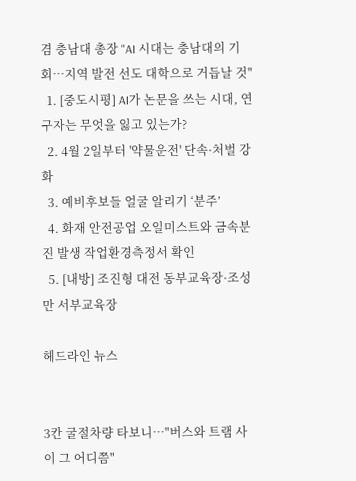겸 충남대 총장 "AI 시대는 충남대의 기회…지역 발전 선도 대학으로 거듭날 것"
  1. [중도시평] AI가 논문을 쓰는 시대, 연구자는 무엇을 잃고 있는가?
  2. 4월 2일부터 '약물운전' 단속·처벌 강화
  3. 예비후보들 얼굴 알리기 ‘분주’
  4. 화재 안전공업 오일미스트와 금속분진 발생 작업환경측정서 확인
  5. [내방] 조진형 대전 동부교육장·조성만 서부교육장

헤드라인 뉴스


3칸 굴절차량 타보니…"버스와 트램 사이 그 어디쯤"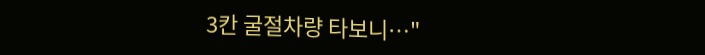3칸 굴절차량 타보니…"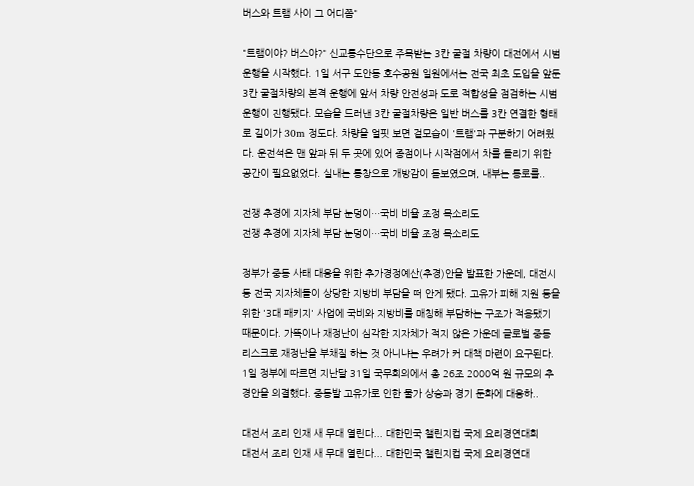버스와 트램 사이 그 어디쯤"

"트램이야? 버스야?" 신교통수단으로 주목받는 3칸 굴절 차량이 대전에서 시범운행을 시작했다. 1일 서구 도안동 호수공원 일원에서는 전국 최초 도입을 앞둔 3칸 굴절차량의 본격 운행에 앞서 차량 안전성과 도로 적합성을 점검하는 시범운행이 진행됐다. 모습을 드러낸 3칸 굴절차량은 일반 버스를 3칸 연결한 형태로 길이가 30m 정도다. 차량을 얼핏 보면 겉모습이 '트램'과 구분하기 어려웠다. 운전석은 맨 앞과 뒤 두 곳에 있어 종점이나 시작점에서 차를 돌리기 위한 공간이 필요없었다. 실내는 통창으로 개방감이 돋보였으며, 내부는 통로를..

전쟁 추경에 지자체 부담 눈덩이…국비 비율 조정 목소리도
전쟁 추경에 지자체 부담 눈덩이…국비 비율 조정 목소리도

정부가 중동 사태 대응을 위한 추가경정예산(추경)안을 발표한 가운데, 대전시 등 전국 지자체들이 상당한 지방비 부담을 떠 안게 됐다. 고유가 피해 지원 등을 위한 '3대 패키지' 사업에 국비와 지방비를 매칭해 부담하는 구조가 적용됐기 때문이다. 가뜩이나 재정난이 심각한 지자체가 적지 않은 가운데 글로벌 중동 리스크로 재정난을 부채질 하는 것 아니냐는 우려가 커 대책 마련이 요구된다. 1일 정부에 따르면 지난달 31일 국무회의에서 총 26조 2000억 원 규모의 추경안을 의결했다. 중동발 고유가로 인한 물가 상승과 경기 둔화에 대응하..

대전서 조리 인재 새 무대 열린다... 대한민국 챌린지컵 국제 요리경연대회
대전서 조리 인재 새 무대 열린다... 대한민국 챌린지컵 국제 요리경연대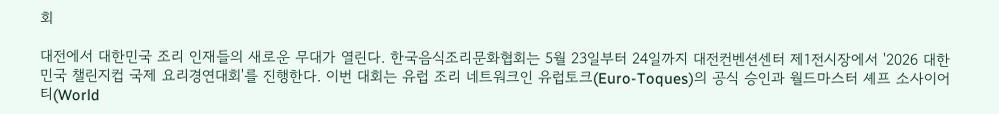회

대전에서 대한민국 조리 인재들의 새로운 무대가 열린다. 한국음식조리문화협회는 5월 23일부터 24일까지 대전컨벤션센터 제1전시장에서 '2026 대한민국 챌린지컵 국제 요리경연대회'를 진행한다. 이번 대회는 유럽 조리 네트워크인 유럽토크(Euro-Toques)의 공식 승인과 월드마스터 셰프 소사이어티(World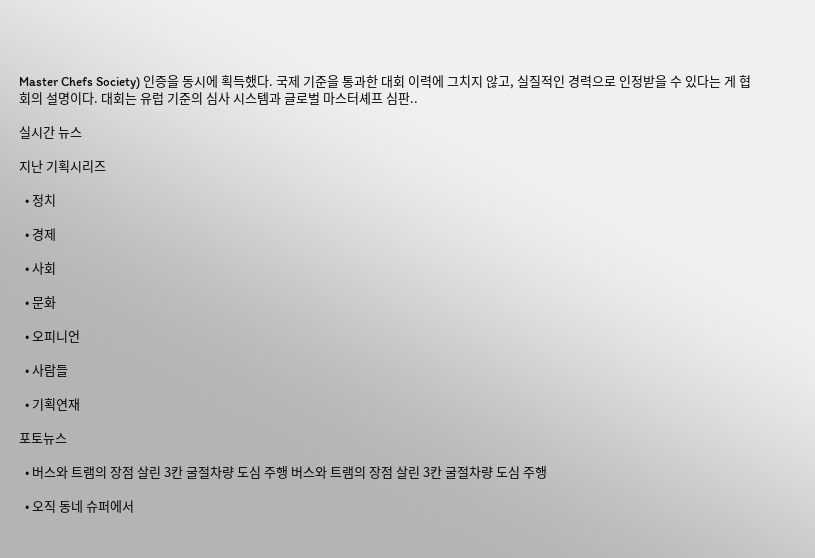Master Chefs Society) 인증을 동시에 획득했다. 국제 기준을 통과한 대회 이력에 그치지 않고, 실질적인 경력으로 인정받을 수 있다는 게 협회의 설명이다. 대회는 유럽 기준의 심사 시스템과 글로벌 마스터셰프 심판..

실시간 뉴스

지난 기획시리즈

  • 정치

  • 경제

  • 사회

  • 문화

  • 오피니언

  • 사람들

  • 기획연재

포토뉴스

  • 버스와 트램의 장점 살린 3칸 굴절차량 도심 주행 버스와 트램의 장점 살린 3칸 굴절차량 도심 주행

  • 오직 동네 슈퍼에서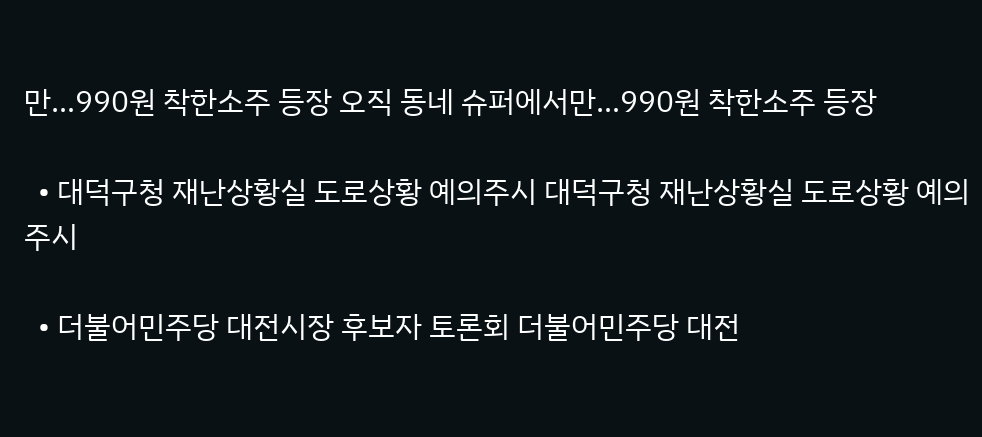만…990원 착한소주 등장 오직 동네 슈퍼에서만…990원 착한소주 등장

  • 대덕구청 재난상황실 도로상황 예의주시 대덕구청 재난상황실 도로상황 예의주시

  • 더불어민주당 대전시장 후보자 토론회 더불어민주당 대전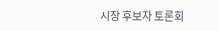시장 후보자 토론회